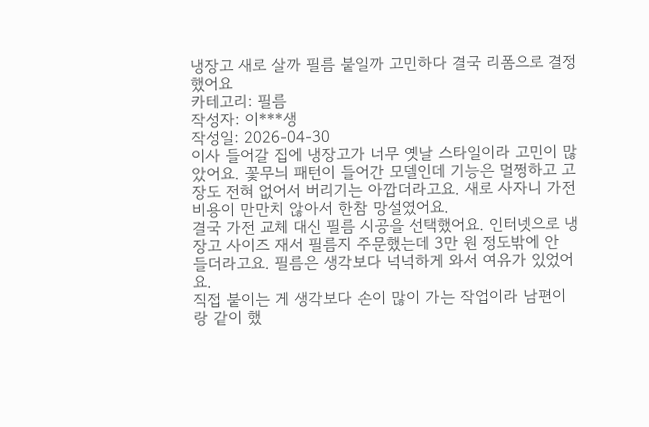냉장고 새로 살까 필름 붙일까 고민하다 결국 리폼으로 결정했어요
카테고리: 필름
작성자: 이***생
작성일: 2026-04-30
이사 들어갈 집에 냉장고가 너무 옛날 스타일이라 고민이 많았어요. 꽃무늬 패턴이 들어간 모델인데 기능은 멀쩡하고 고장도 전혀 없어서 버리기는 아깝더라고요. 새로 사자니 가전 비용이 만만치 않아서 한참 망설였어요.
결국 가전 교체 대신 필름 시공을 선택했어요. 인터넷으로 냉장고 사이즈 재서 필름지 주문했는데 3만 원 정도밖에 안 들더라고요. 필름은 생각보다 넉넉하게 와서 여유가 있었어요.
직접 붙이는 게 생각보다 손이 많이 가는 작업이라 남편이랑 같이 했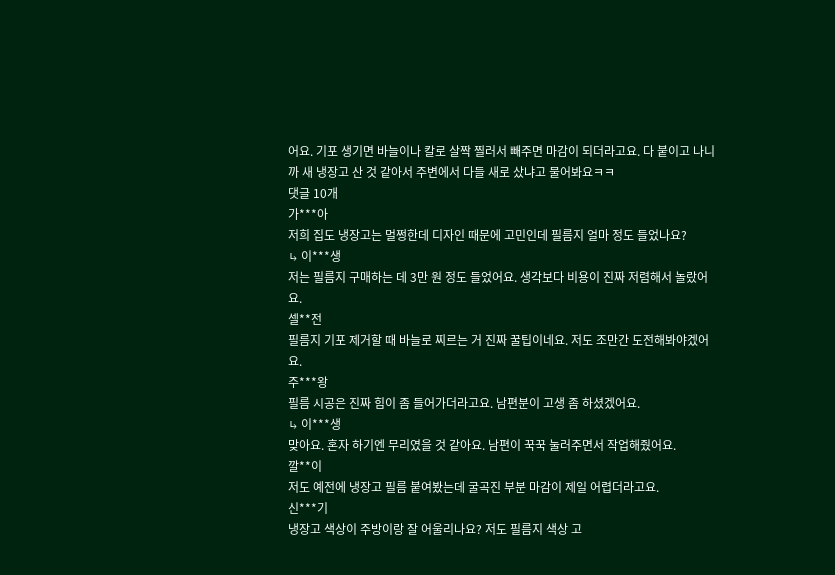어요. 기포 생기면 바늘이나 칼로 살짝 찔러서 빼주면 마감이 되더라고요. 다 붙이고 나니까 새 냉장고 산 것 같아서 주변에서 다들 새로 샀냐고 물어봐요ㅋㅋ
댓글 10개
가***아
저희 집도 냉장고는 멀쩡한데 디자인 때문에 고민인데 필름지 얼마 정도 들었나요?
↳ 이***생
저는 필름지 구매하는 데 3만 원 정도 들었어요. 생각보다 비용이 진짜 저렴해서 놀랐어요.
셀**전
필름지 기포 제거할 때 바늘로 찌르는 거 진짜 꿀팁이네요. 저도 조만간 도전해봐야겠어요.
주***왕
필름 시공은 진짜 힘이 좀 들어가더라고요. 남편분이 고생 좀 하셨겠어요.
↳ 이***생
맞아요. 혼자 하기엔 무리였을 것 같아요. 남편이 꾹꾹 눌러주면서 작업해줬어요.
깔**이
저도 예전에 냉장고 필름 붙여봤는데 굴곡진 부분 마감이 제일 어렵더라고요.
신***기
냉장고 색상이 주방이랑 잘 어울리나요? 저도 필름지 색상 고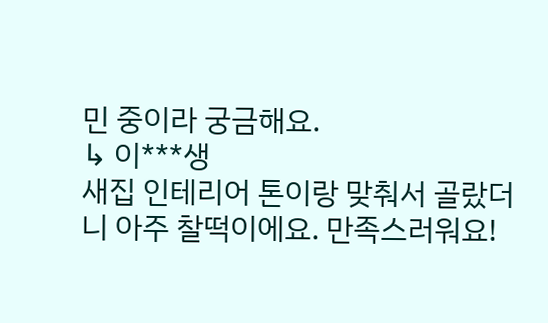민 중이라 궁금해요.
↳ 이***생
새집 인테리어 톤이랑 맞춰서 골랐더니 아주 찰떡이에요. 만족스러워요!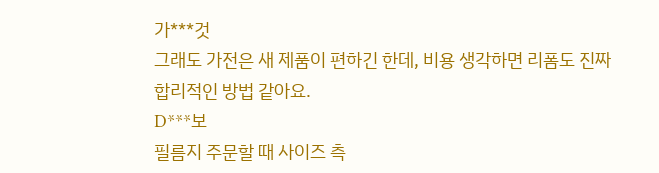가***것
그래도 가전은 새 제품이 편하긴 한데, 비용 생각하면 리폼도 진짜 합리적인 방법 같아요.
D***보
필름지 주문할 때 사이즈 측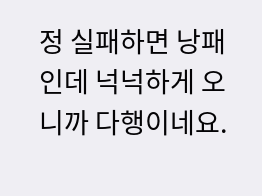정 실패하면 낭패인데 넉넉하게 오니까 다행이네요.